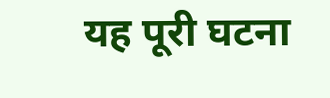यह पूरी घटना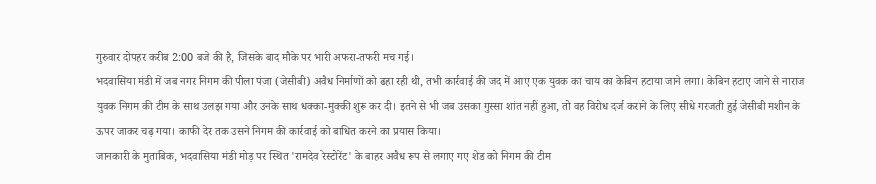गुरुवार दोपहर करीब 2:00 बजे की है, जिसके बाद मौके पर भारी अफरा-तफरी मच गई।
भदवासिया मंडी में जब नगर निगम की पीला पंजा (जेसीबी) अवैध निर्माणों को ढहा रही थी, तभी कार्रवाई की जद में आए एक युवक का चाय का केबिन हटाया जाने लगा। केबिन हटाए जाने से नाराज युवक निगम की टीम के साथ उलझ गया और उनके साथ धक्का-मुक्की शुरू कर दी। इतने से भी जब उसका गुस्सा शांत नहीं हुआ, तो वह विरोध दर्ज कराने के लिए सीधे गरजती हुई जेसीबी मशीन के ऊपर जाकर चढ़ गया। काफी देर तक उसने निगम की कार्रवाई को बाधित करने का प्रयास किया।
जानकारी के मुताबिक, भदवासिया मंडी मोड़ पर स्थित 'रामदेव रेस्टोरेंट' के बाहर अवैध रूप से लगाए गए शेड को निगम की टीम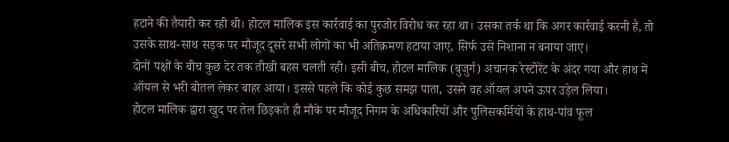हटाने की तैयारी कर रही थी। होटल मालिक इस कार्रवाई का पुरजोर विरोध कर रहा था। उसका तर्क था कि अगर कार्रवाई करनी है, तो उसके साथ-साथ सड़क पर मौजूद दूसरे सभी लोगों का भी अतिक्रमण हटाया जाए, सिर्फ उसे निशाना न बनाया जाए।
दोनों पक्षों के बीच कुछ देर तक तीखी बहस चलती रही। इसी बीच, होटल मालिक (बुजुर्ग) अचानक रेस्टोरेंट के अंदर गया और हाथ में ऑयल से भरी बोतल लेकर बाहर आया। इससे पहले कि कोई कुछ समझ पाता, उसने वह ऑयल अपने ऊपर उड़ेल लिया।
होटल मालिक द्वारा खुद पर तेल छिड़कते ही मौके पर मौजूद निगम के अधिकारियों और पुलिसकर्मियों के हाथ-पांव फूल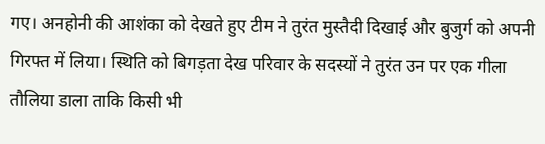गए। अनहोनी की आशंका को देखते हुए टीम ने तुरंत मुस्तैदी दिखाई और बुजुर्ग को अपनी गिरफ्त में लिया। स्थिति को बिगड़ता देख परिवार के सदस्यों ने तुरंत उन पर एक गीला तौलिया डाला ताकि किसी भी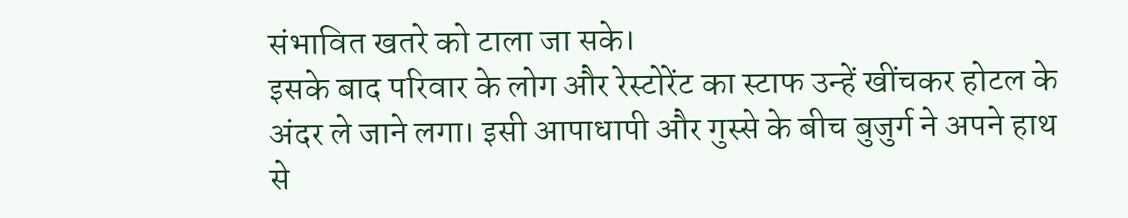संभावित खतरे को टाला जा सके।
इसके बाद परिवार के लोग और रेस्टोरेंट का स्टाफ उन्हें खींचकर होटल के अंदर ले जाने लगा। इसी आपाधापी और गुस्से के बीच बुजुर्ग ने अपने हाथ से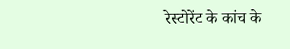रेस्टोरेंट के कांच के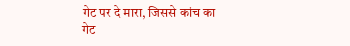गेट पर दे मारा, जिससे कांच का गेट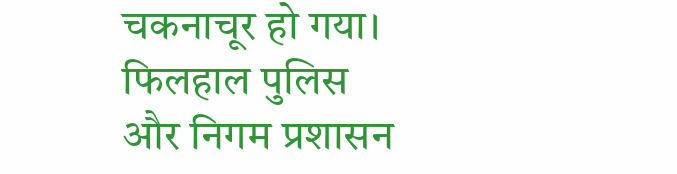चकनाचूर हो गया। फिलहाल पुलिस और निगम प्रशासन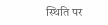स्थिति पर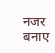नजर बनाए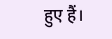हुए हैं।